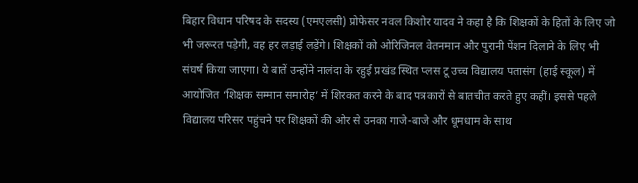बिहार विधान परिषद के सदस्य (एमएलसी) प्रोफेसर नवल किशोर यादव ने कहा है कि शिक्षकों के हितों के लिए जो भी जरूरत पड़ेगी, वह हर लड़ाई लड़ेंगे। शिक्षकों को ओरिजिनल वेतनमान और पुरानी पेंशन दिलाने के लिए भी संघर्ष किया जाएगा। ये बातें उन्होंने नालंदा के रहुई प्रखंड स्थित प्लस टू उच्च विद्यालय पतासंग (हाई स्कूल) में आयोजित ‘शिक्षक सम्मान समारोह’ में शिरकत करने के बाद पत्रकारों से बातचीत करते हुए कहीं। इससे पहले विद्यालय परिसर पहुंचने पर शिक्षकों की ओर से उनका गाजे-बाजे और धूमधाम के साथ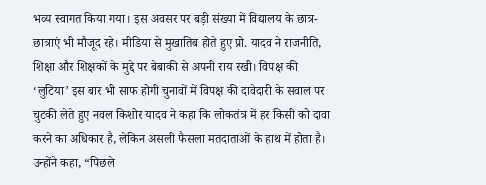भव्य स्वागत किया गया। इस अवसर पर बड़ी संख्या में विद्यालय के छात्र-छात्राएं भी मौजूद रहे। मीडिया से मुखातिब होते हुए प्रो. यादव ने राजनीति, शिक्षा और शिक्षकों के मुद्दे पर बेबाकी से अपनी राय रखी। विपक्ष की ‘लुटिया’ इस बार भी साफ होगी चुनावों में विपक्ष की दावेदारी के सवाल पर चुटकी लेते हुए नवल किशोर यादव ने कहा कि लोकतंत्र में हर किसी को दावा करने का अधिकार है, लेकिन असली फैसला मतदाताओं के हाथ में होता है। उन्होंने कहा, “पिछले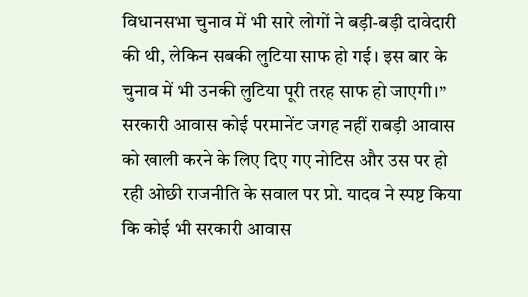विधानसभा चुनाव में भी सारे लोगों ने बड़ी-बड़ी दावेदारी की थी, लेकिन सबकी लुटिया साफ हो गई। इस बार के चुनाव में भी उनकी लुटिया पूरी तरह साफ हो जाएगी।” सरकारी आवास कोई परमानेंट जगह नहीं राबड़ी आवास को खाली करने के लिए दिए गए नोटिस और उस पर हो रही ओछी राजनीति के सवाल पर प्रो. यादव ने स्पष्ट किया कि कोई भी सरकारी आवास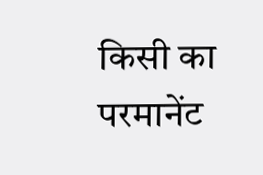किसी का परमानेंट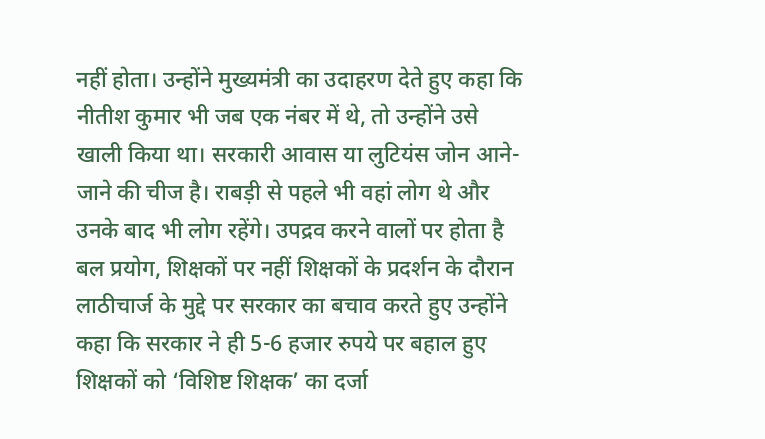नहीं होता। उन्होंने मुख्यमंत्री का उदाहरण देते हुए कहा कि नीतीश कुमार भी जब एक नंबर में थे, तो उन्होंने उसे खाली किया था। सरकारी आवास या लुटियंस जोन आने-जाने की चीज है। राबड़ी से पहले भी वहां लोग थे और उनके बाद भी लोग रहेंगे। उपद्रव करने वालों पर होता है बल प्रयोग, शिक्षकों पर नहीं शिक्षकों के प्रदर्शन के दौरान लाठीचार्ज के मुद्दे पर सरकार का बचाव करते हुए उन्होंने कहा कि सरकार ने ही 5-6 हजार रुपये पर बहाल हुए शिक्षकों को ‘विशिष्ट शिक्षक’ का दर्जा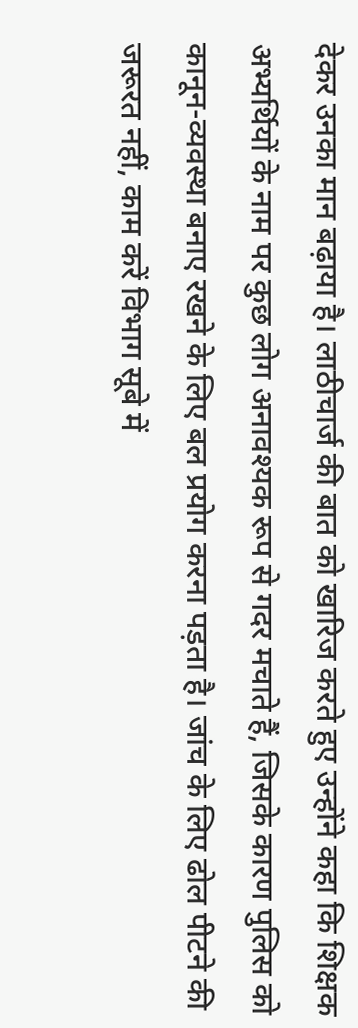देकर उनका मान बढ़ाया है। लाठीचार्ज की बात को खारिज करते हुए उन्होंने कहा कि शिक्षक अभ्यर्थियों के नाम पर कुछ लोग अनावश्यक रूप से गदर मचाते हैं, जिसके कारण पुलिस को कानून-व्यवस्था बनाए रखने के लिए बल प्रयोग करना पड़ता है। जांच के लिए ढोल पीटने की जरूरत नहीं, काम करें विभाग सूबे में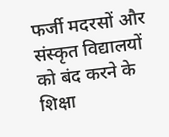फर्जी मदरसों और संस्कृत विद्यालयों को बंद करने के शिक्षा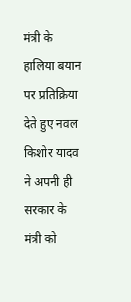मंत्री के हालिया बयान पर प्रतिक्रिया देते हुए नवल किशोर यादव ने अपनी ही सरकार के मंत्री को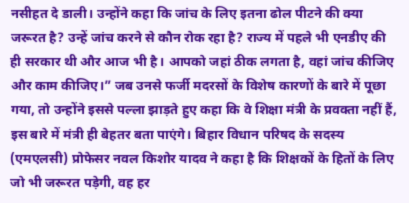नसीहत दे डाली। उन्होंने कहा कि जांच के लिए इतना ढोल पीटने की क्या जरूरत है? उन्हें जांच करने से कौन रोक रहा है? राज्य में पहले भी एनडीए की ही सरकार थी और आज भी है। आपको जहां ठीक लगता है, वहां जांच कीजिए और काम कीजिए।” जब उनसे फर्जी मदरसों के विशेष कारणों के बारे में पूछा गया, तो उन्होंने इससे पल्ला झाड़ते हुए कहा कि वे शिक्षा मंत्री के प्रवक्ता नहीं हैं, इस बारे में मंत्री ही बेहतर बता पाएंगे। बिहार विधान परिषद के सदस्य (एमएलसी) प्रोफेसर नवल किशोर यादव ने कहा है कि शिक्षकों के हितों के लिए जो भी जरूरत पड़ेगी, वह हर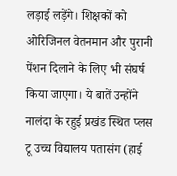लड़ाई लड़ेंगे। शिक्षकों को ओरिजिनल वेतनमान और पुरानी पेंशन दिलाने के लिए भी संघर्ष किया जाएगा। ये बातें उन्होंने नालंदा के रहुई प्रखंड स्थित प्लस टू उच्च विद्यालय पतासंग (हाई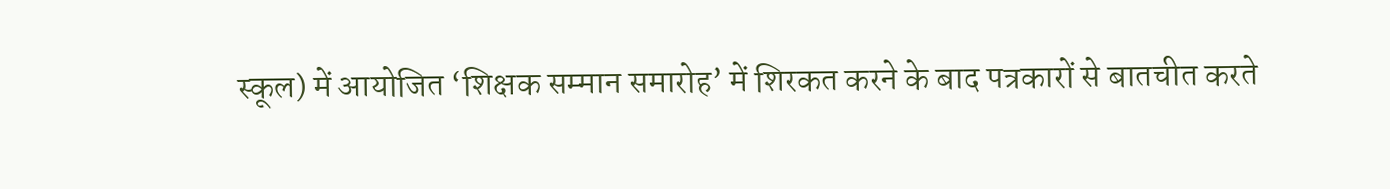स्कूल) में आयोजित ‘शिक्षक सम्मान समारोह’ में शिरकत करने के बाद पत्रकारों से बातचीत करते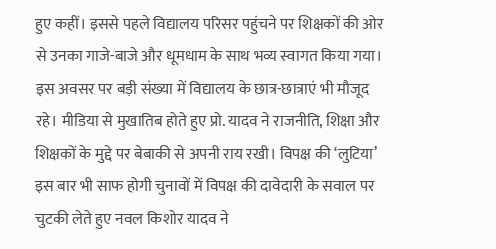हुए कहीं। इससे पहले विद्यालय परिसर पहुंचने पर शिक्षकों की ओर से उनका गाजे-बाजे और धूमधाम के साथ भव्य स्वागत किया गया। इस अवसर पर बड़ी संख्या में विद्यालय के छात्र-छात्राएं भी मौजूद रहे। मीडिया से मुखातिब होते हुए प्रो. यादव ने राजनीति, शिक्षा और शिक्षकों के मुद्दे पर बेबाकी से अपनी राय रखी। विपक्ष की ‘लुटिया’ इस बार भी साफ होगी चुनावों में विपक्ष की दावेदारी के सवाल पर चुटकी लेते हुए नवल किशोर यादव ने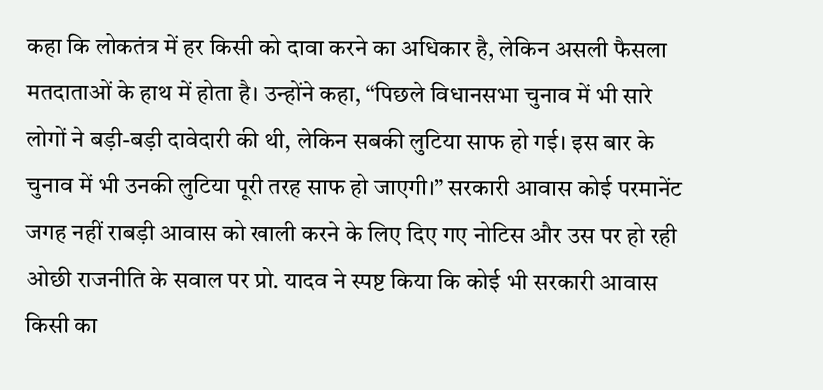कहा कि लोकतंत्र में हर किसी को दावा करने का अधिकार है, लेकिन असली फैसला मतदाताओं के हाथ में होता है। उन्होंने कहा, “पिछले विधानसभा चुनाव में भी सारे लोगों ने बड़ी-बड़ी दावेदारी की थी, लेकिन सबकी लुटिया साफ हो गई। इस बार के चुनाव में भी उनकी लुटिया पूरी तरह साफ हो जाएगी।” सरकारी आवास कोई परमानेंट जगह नहीं राबड़ी आवास को खाली करने के लिए दिए गए नोटिस और उस पर हो रही ओछी राजनीति के सवाल पर प्रो. यादव ने स्पष्ट किया कि कोई भी सरकारी आवास किसी का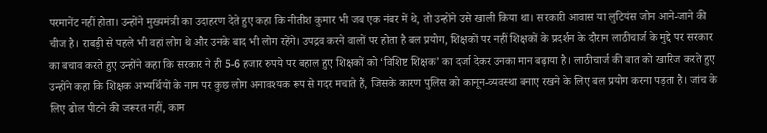परमानेंट नहीं होता। उन्होंने मुख्यमंत्री का उदाहरण देते हुए कहा कि नीतीश कुमार भी जब एक नंबर में थे, तो उन्होंने उसे खाली किया था। सरकारी आवास या लुटियंस जोन आने-जाने की चीज है। राबड़ी से पहले भी वहां लोग थे और उनके बाद भी लोग रहेंगे। उपद्रव करने वालों पर होता है बल प्रयोग, शिक्षकों पर नहीं शिक्षकों के प्रदर्शन के दौरान लाठीचार्ज के मुद्दे पर सरकार का बचाव करते हुए उन्होंने कहा कि सरकार ने ही 5-6 हजार रुपये पर बहाल हुए शिक्षकों को ‘विशिष्ट शिक्षक’ का दर्जा देकर उनका मान बढ़ाया है। लाठीचार्ज की बात को खारिज करते हुए उन्होंने कहा कि शिक्षक अभ्यर्थियों के नाम पर कुछ लोग अनावश्यक रूप से गदर मचाते हैं, जिसके कारण पुलिस को कानून-व्यवस्था बनाए रखने के लिए बल प्रयोग करना पड़ता है। जांच के लिए ढोल पीटने की जरूरत नहीं, काम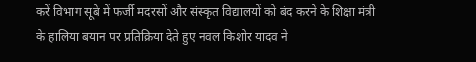करें विभाग सूबे में फर्जी मदरसों और संस्कृत विद्यालयों को बंद करने के शिक्षा मंत्री के हालिया बयान पर प्रतिक्रिया देते हुए नवल किशोर यादव ने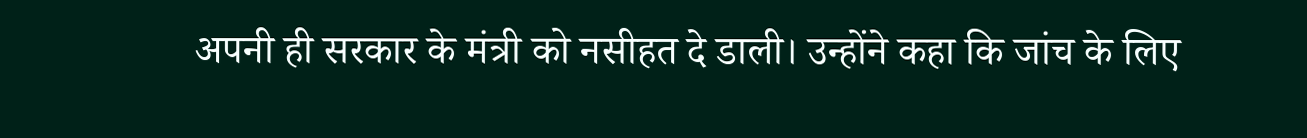अपनी ही सरकार के मंत्री को नसीहत दे डाली। उन्होंने कहा कि जांच के लिए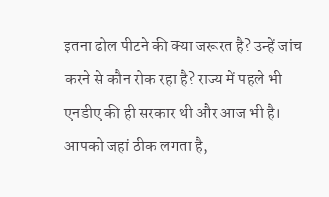इतना ढोल पीटने की क्या जरूरत है? उन्हें जांच करने से कौन रोक रहा है? राज्य में पहले भी एनडीए की ही सरकार थी और आज भी है। आपको जहां ठीक लगता है,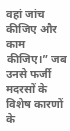वहां जांच कीजिए और काम कीजिए।” जब उनसे फर्जी मदरसों के विशेष कारणों के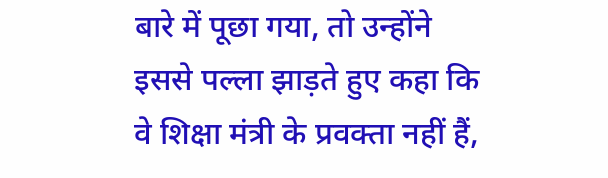बारे में पूछा गया, तो उन्होंने इससे पल्ला झाड़ते हुए कहा कि वे शिक्षा मंत्री के प्रवक्ता नहीं हैं,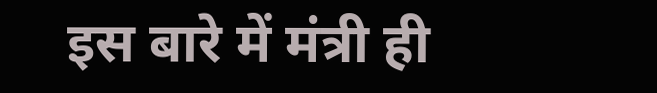इस बारे में मंत्री ही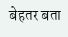बेहतर बता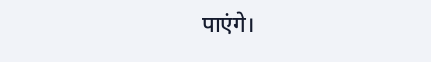पाएंगे।